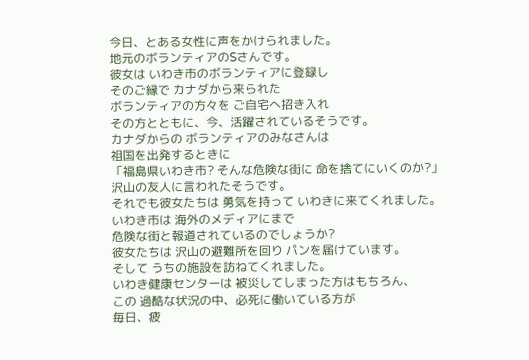今日、とある女性に声をかけられました。
地元のボランティアのSさんです。
彼女は いわき市のボランティアに登録し
そのご縁で カナダから来られた
ボランティアの方々を ご自宅へ招き入れ
その方とともに、今、活躍されているそうです。
カナダからの ボランティアのみなさんは
祖国を出発するときに
「福島県いわき市? そんな危険な街に 命を捨てにいくのか?」
沢山の友人に言われたそうです。
それでも彼女たちは 勇気を持って いわきに来てくれました。
いわき市は 海外のメディアにまで
危険な街と報道されているのでしょうか?
彼女たちは 沢山の避難所を回り パンを届けています。
そして うちの施設を訪ねてくれました。
いわき健康センターは 被災してしまった方はもちろん、
この 過酷な状況の中、必死に働いている方が
毎日、疲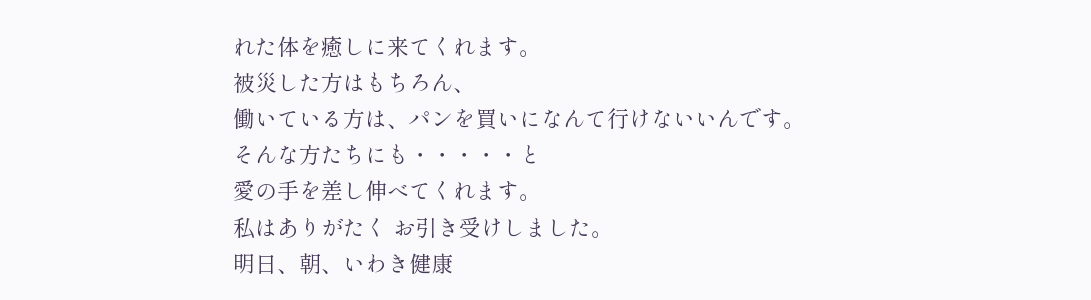れた体を癒しに来てくれます。
被災した方はもちろん、
働いている方は、パンを買いになんて行けないいんです。
そんな方たちにも・・・・・と
愛の手を差し伸べてくれます。
私はありがたく お引き受けしました。
明日、朝、いわき健康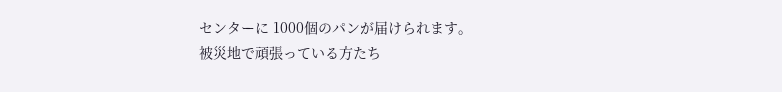センターに 1000個のパンが届けられます。
被災地で頑張っている方たち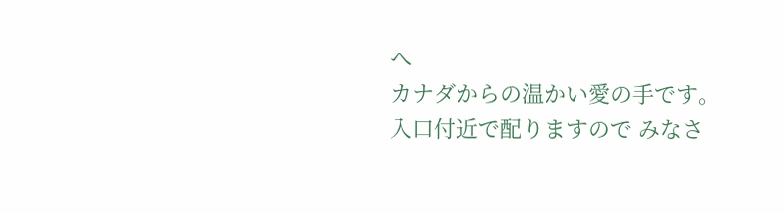へ
カナダからの温かい愛の手です。
入口付近で配りますので みなさ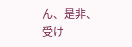ん、是非、受け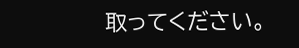取ってください。